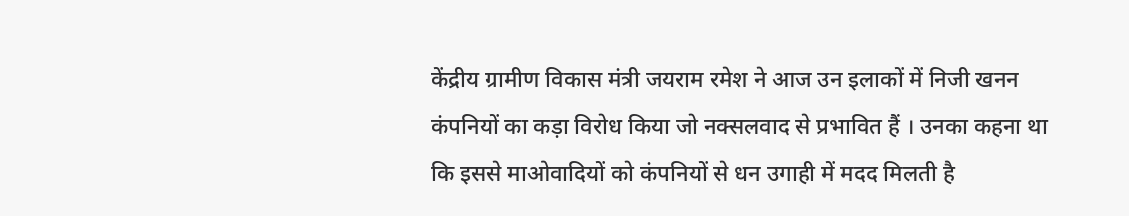केंद्रीय ग्रामीण विकास मंत्री जयराम रमेश ने आज उन इलाकों में निजी खनन कंपनियों का कड़ा विरोध किया जो नक्सलवाद से प्रभावित हैं । उनका कहना था कि इससे माओवादियों को कंपनियों से धन उगाही में मदद मिलती है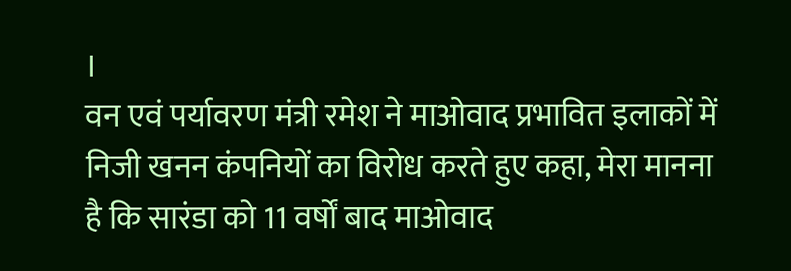।
वन एवं पर्यावरण मंत्री रमेश ने माओवाद प्रभावित इलाकों में निजी खनन कंपनियों का विरोध करते हुए कहा, मेरा मानना है कि सारंडा को 11 वर्षों बाद माओवाद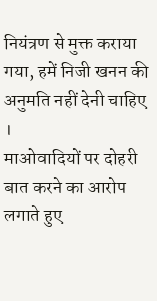नियंत्रण से मुक्त कराया गया, हमें निजी खनन की अनुमति नहीं देनी चाहिए ।
माओवादियों पर दोहरी बात करने का आरोप लगाते हुए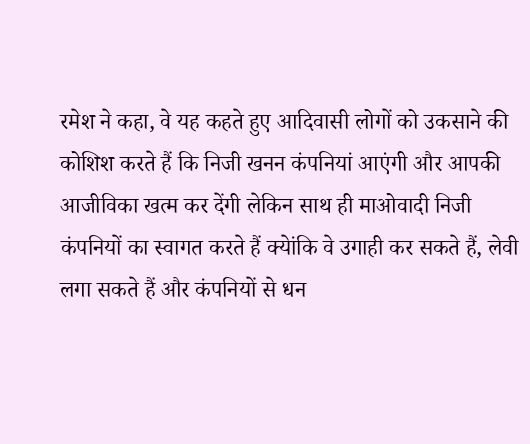रमेश ने कहा, वे यह कहते हुए आदिवासी लोगों को उकसाने की कोशिश करते हैं कि निजी खनन कंपनियां आएंगी और आपकी आजीविका खत्म कर देंगी लेकिन साथ ही माओवादी निजी कंपनियों का स्वागत करते हैं क्येांकि वे उगाही कर सकते हैं, लेवी लगा सकते हैं और कंपनियों से धन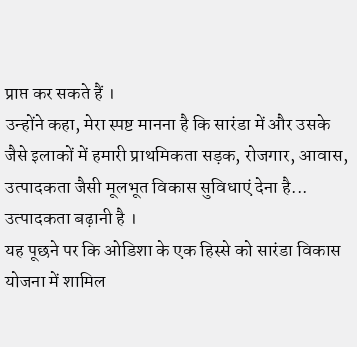प्राप्त कर सकते हैं ।
उन्होंने कहा, मेरा स्पष्ट मानना है कि सारंडा में और उसके जैसे इलाकों में हमारी प्राथमिकता सड़क, रोजगार, आवास, उत्पादकता जैसी मूलभूत विकास सुविधाएं देना है... उत्पादकता बढ़ानी है ।
यह पूछने पर कि ओडिशा के एक हिस्से को सारंडा विकास योजना में शामिल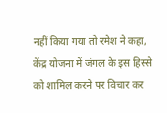नहीं किया गया तो रमेश ने कहा, केंद्र योजना में जंगल के इस हिस्से को शामिल करने पर विचार कर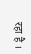रहा है ।